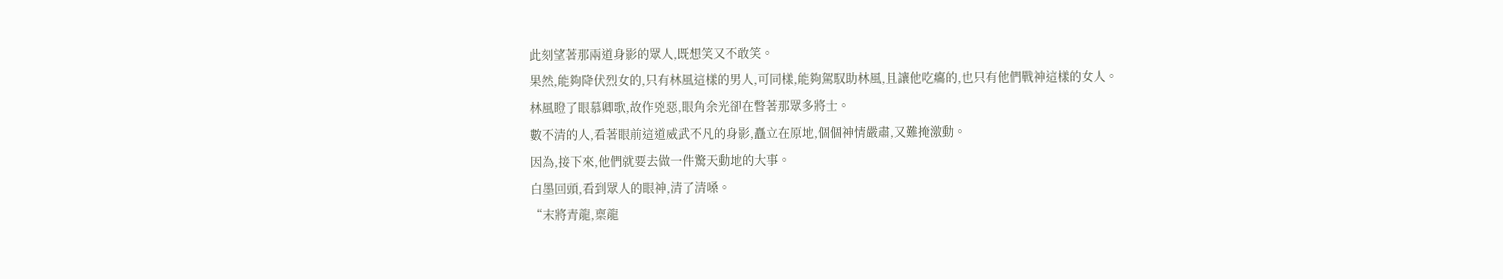此刻望著那兩道身影的眾人,既想笑又不敢笑。
果然,能夠降伏烈女的,只有林風這樣的男人,可同樣,能夠駕馭助林風,且讓他吃癟的,也只有他們戰神這樣的女人。
林風瞪了眼慕卿歌,故作兇惡,眼角余光卻在瞥著那眾多將士。
數不清的人,看著眼前這道威武不凡的身影,矗立在原地,個個神情嚴肅,又難掩激動。
因為,接下來,他們就要去做一件驚天動地的大事。
白墨回頭,看到眾人的眼神,清了清嗓。
“末將青龍,稟龍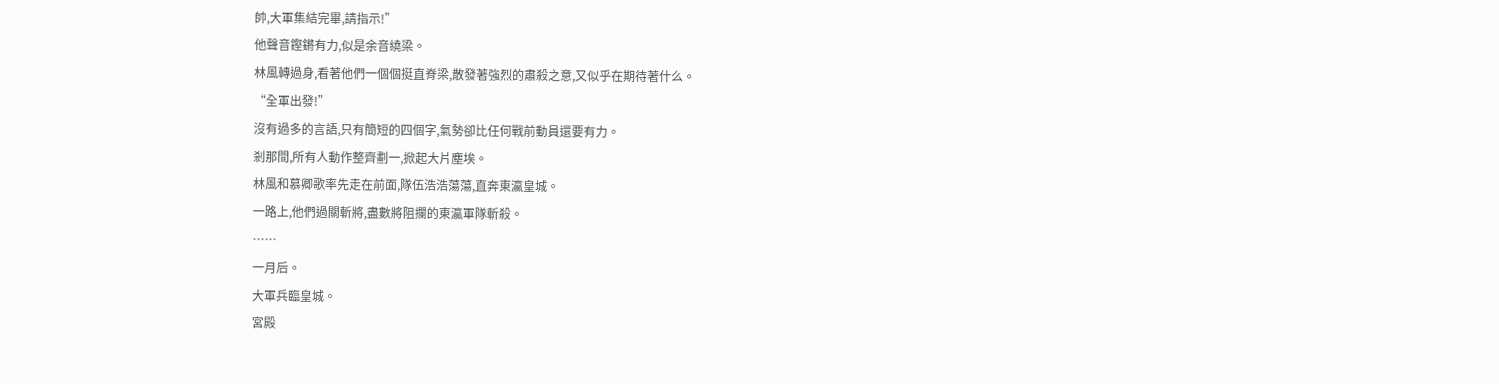帥,大軍集結完畢,請指示!”
他聲音鏗鏘有力,似是余音繞梁。
林風轉過身,看著他們一個個挺直脊梁,散發著強烈的肅殺之意,又似乎在期待著什么。
“全軍出發!”
沒有過多的言語,只有簡短的四個字,氣勢卻比任何戰前動員還要有力。
剎那間,所有人動作整齊劃一,掀起大片塵埃。
林風和慕卿歌率先走在前面,隊伍浩浩蕩蕩,直奔東瀛皇城。
一路上,他們過關斬將,盡數將阻攔的東瀛軍隊斬殺。
……
一月后。
大軍兵臨皇城。
宮殿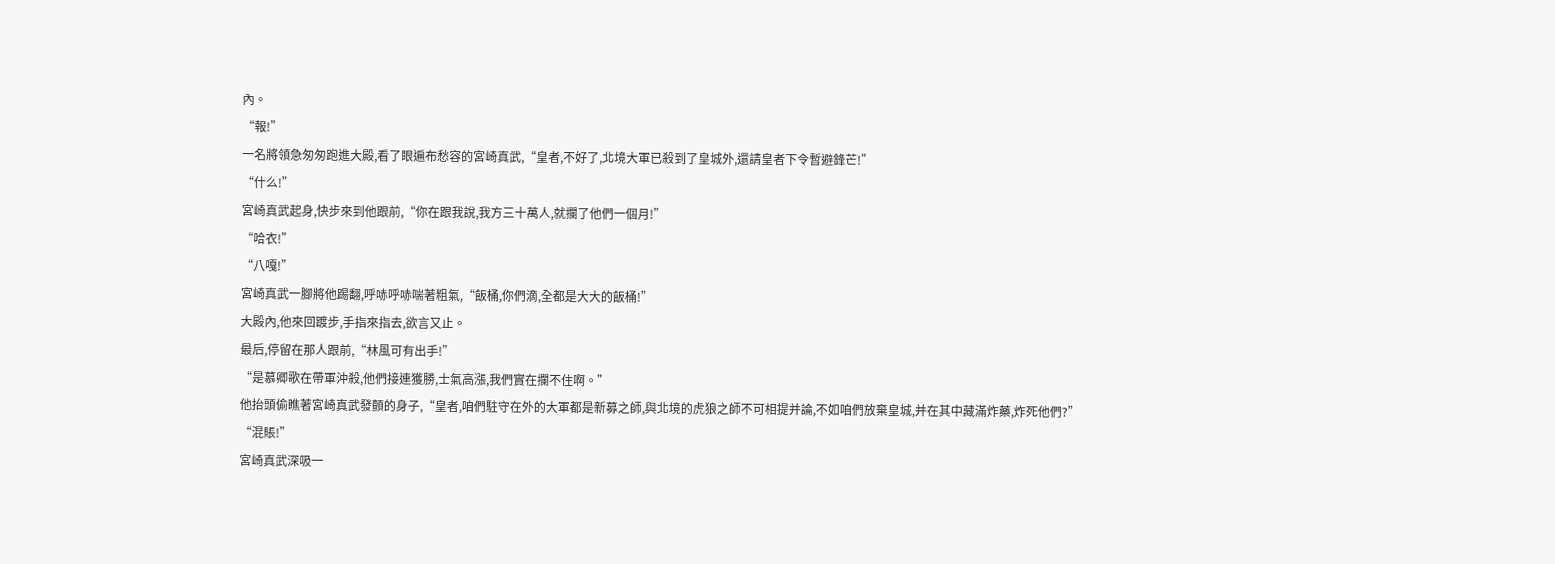內。
“報!”
一名將領急匆匆跑進大殿,看了眼遍布愁容的宮崎真武,“皇者,不好了,北境大軍已殺到了皇城外,還請皇者下令暫避鋒芒!”
“什么!”
宮崎真武起身,快步來到他跟前,“你在跟我說,我方三十萬人,就攔了他們一個月!”
“哈衣!”
“八嘎!”
宮崎真武一腳將他踢翻,呼哧呼哧喘著粗氣,“飯桶,你們滴,全都是大大的飯桶!”
大殿內,他來回踱步,手指來指去,欲言又止。
最后,停留在那人跟前,“林風可有出手!”
“是慕卿歌在帶軍沖殺,他們接連獲勝,士氣高漲,我們實在攔不住啊。”
他抬頭偷瞧著宮崎真武發顫的身子,“皇者,咱們駐守在外的大軍都是新募之師,與北境的虎狼之師不可相提并論,不如咱們放棄皇城,并在其中藏滿炸藥,炸死他們?”
“混賬!”
宮崎真武深吸一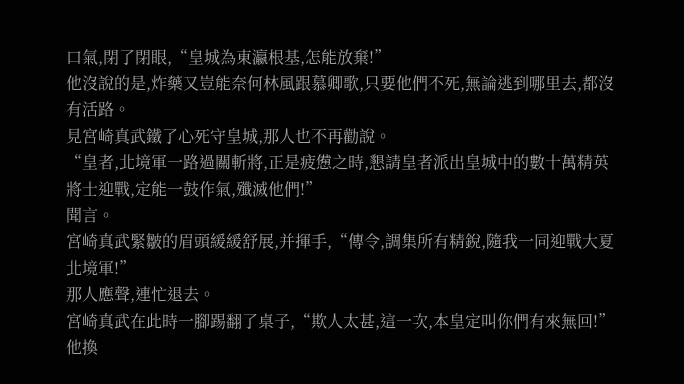口氣,閉了閉眼,“皇城為東瀛根基,怎能放棄!”
他沒說的是,炸藥又豈能奈何林風跟慕卿歌,只要他們不死,無論逃到哪里去,都沒有活路。
見宮崎真武鐵了心死守皇城,那人也不再勸說。
“皇者,北境軍一路過關斬將,正是疲憊之時,懇請皇者派出皇城中的數十萬精英將士迎戰,定能一鼓作氣,殲滅他們!”
聞言。
宮崎真武緊皺的眉頭緩緩舒展,并揮手,“傳令,調集所有精銳,隨我一同迎戰大夏北境軍!”
那人應聲,連忙退去。
宮崎真武在此時一腳踢翻了桌子,“欺人太甚,這一次,本皇定叫你們有來無回!”
他換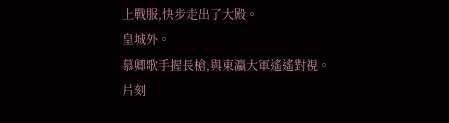上戰服,快步走出了大殿。
皇城外。
慕卿歌手握長槍,與東瀛大軍遙遙對視。
片刻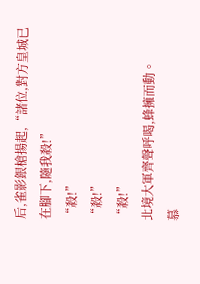后,雀影銀槍揚起,“諸位,對方皇城已在腳下,隨我殺!”
“殺!”
“殺!”
“殺!”
北境大軍齊聲呼喝,蜂擁而動。
慕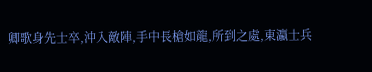卿歌身先士卒,沖入敵陣,手中長槍如龍,所到之處,東瀛士兵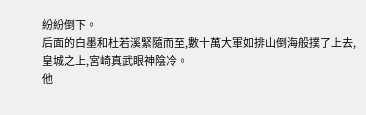紛紛倒下。
后面的白墨和杜若溪緊隨而至,數十萬大軍如排山倒海般撲了上去,皇城之上,宮崎真武眼神陰冷。
他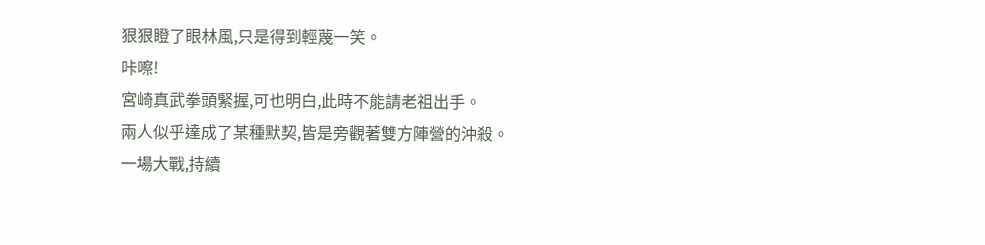狠狠瞪了眼林風,只是得到輕蔑一笑。
咔嚓!
宮崎真武拳頭緊握,可也明白,此時不能請老祖出手。
兩人似乎達成了某種默契,皆是旁觀著雙方陣營的沖殺。
一場大戰,持續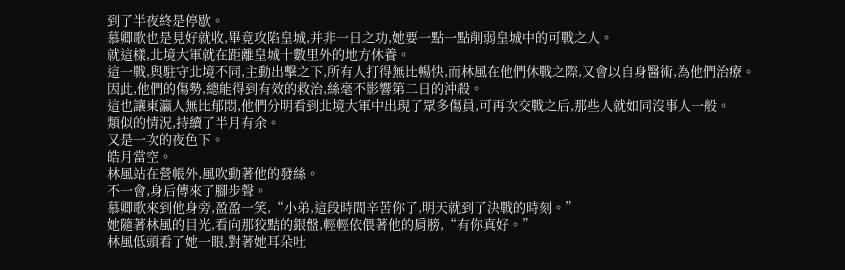到了半夜終是停歇。
慕卿歌也是見好就收,畢竟攻陷皇城,并非一日之功,她要一點一點削弱皇城中的可戰之人。
就這樣,北境大軍就在距離皇城十數里外的地方休養。
這一戰,與駐守北境不同,主動出擊之下,所有人打得無比暢快,而林風在他們休戰之際,又會以自身醫術,為他們治療。
因此,他們的傷勢,總能得到有效的救治,絲毫不影響第二日的沖殺。
這也讓東瀛人無比郁悶,他們分明看到北境大軍中出現了眾多傷員,可再次交戰之后,那些人就如同沒事人一般。
類似的情況,持續了半月有余。
又是一次的夜色下。
皓月當空。
林風站在營帳外,風吹動著他的發絲。
不一會,身后傳來了腳步聲。
慕卿歌來到他身旁,盈盈一笑,“小弟,這段時間辛苦你了,明天就到了決戰的時刻。”
她隨著林風的目光,看向那狡黠的銀盤,輕輕依偎著他的肩膀,“有你真好。”
林風低頭看了她一眼,對著她耳朵吐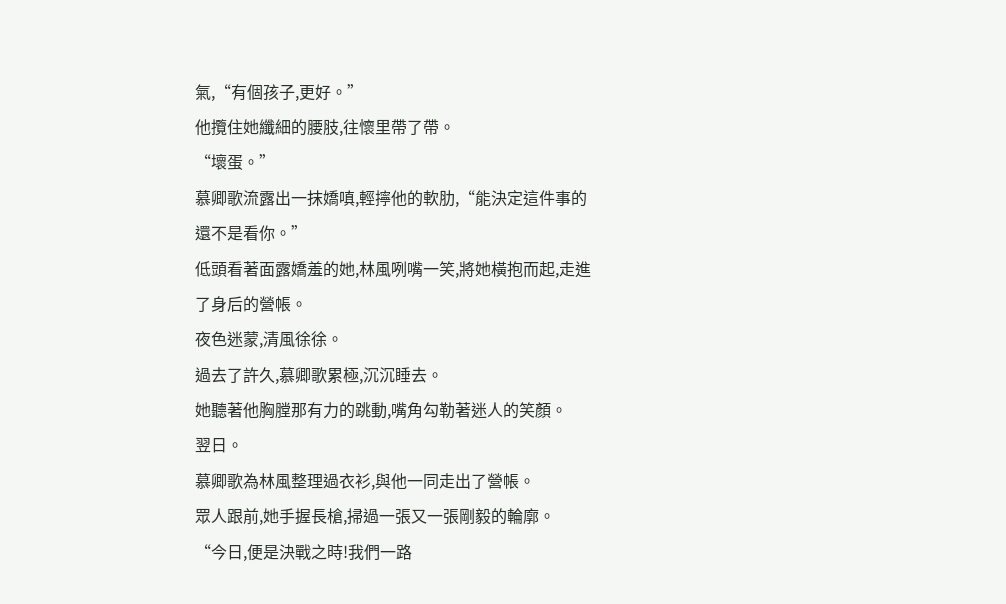氣,“有個孩子,更好。”
他攬住她纖細的腰肢,往懷里帶了帶。
“壞蛋。”
慕卿歌流露出一抹嬌嗔,輕擰他的軟肋,“能決定這件事的還不是看你。”
低頭看著面露嬌羞的她,林風咧嘴一笑,將她橫抱而起,走進了身后的營帳。
夜色迷蒙,清風徐徐。
過去了許久,慕卿歌累極,沉沉睡去。
她聽著他胸膛那有力的跳動,嘴角勾勒著迷人的笑顏。
翌日。
慕卿歌為林風整理過衣衫,與他一同走出了營帳。
眾人跟前,她手握長槍,掃過一張又一張剛毅的輪廓。
“今日,便是決戰之時!我們一路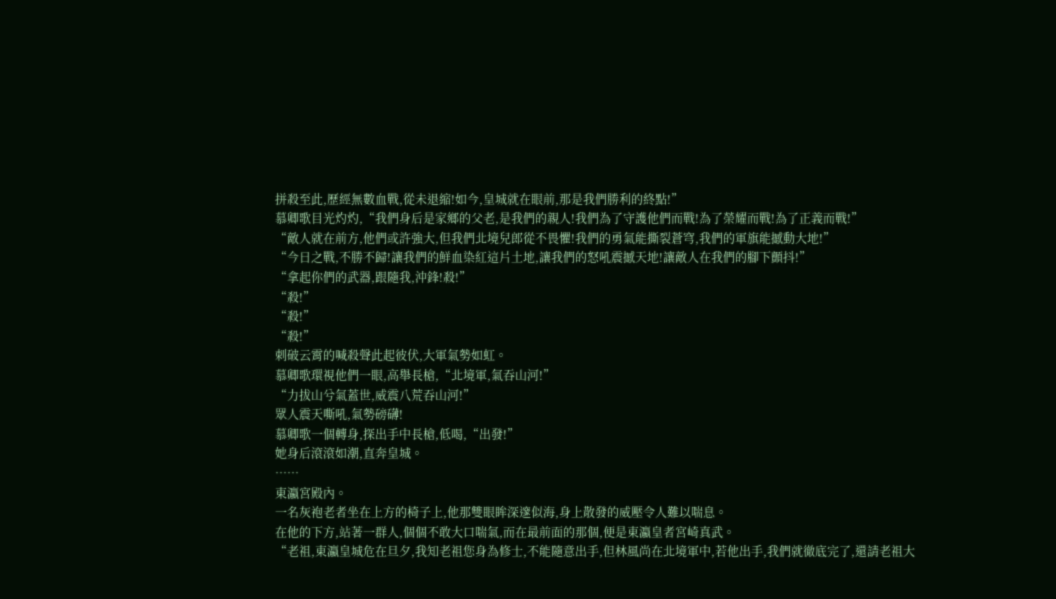拼殺至此,歷經無數血戰,從未退縮!如今,皇城就在眼前,那是我們勝利的終點!”
慕卿歌目光灼灼,“我們身后是家鄉的父老,是我們的親人!我們為了守護他們而戰!為了榮耀而戰!為了正義而戰!”
“敵人就在前方,他們或許強大,但我們北境兒郎從不畏懼!我們的勇氣能撕裂蒼穹,我們的軍旗能撼動大地!”
“今日之戰,不勝不歸!讓我們的鮮血染紅這片土地,讓我們的怒吼震撼天地!讓敵人在我們的腳下顫抖!”
“拿起你們的武器,跟隨我,沖鋒!殺!”
“殺!”
“殺!”
“殺!”
刺破云霄的喊殺聲此起彼伏,大軍氣勢如虹。
慕卿歌環視他們一眼,高舉長槍,“北境軍,氣吞山河!”
“力拔山兮氣蓋世,威震八荒吞山河!”
眾人震天嘶吼,氣勢磅礴!
慕卿歌一個轉身,探出手中長槍,低喝,“出發!”
她身后滾滾如潮,直奔皇城。
……
東瀛宮殿內。
一名灰袍老者坐在上方的椅子上,他那雙眼眸深邃似海,身上散發的威壓令人難以喘息。
在他的下方,站著一群人,個個不敢大口喘氣,而在最前面的那個,便是東瀛皇者宮崎真武。
“老祖,東瀛皇城危在旦夕,我知老祖您身為修士,不能隨意出手,但林風尚在北境軍中,若他出手,我們就徹底完了,還請老祖大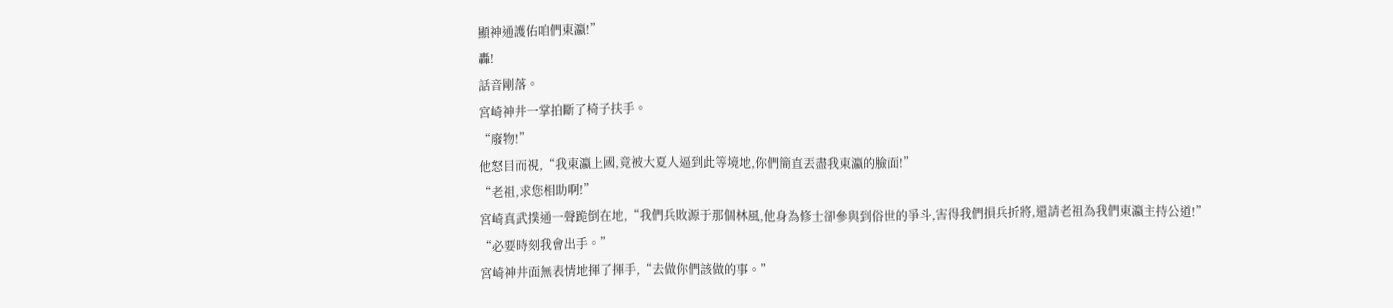顯神通護佑咱們東瀛!”
轟!
話音剛落。
宮崎神井一掌拍斷了椅子扶手。
“廢物!”
他怒目而視,“我東瀛上國,竟被大夏人逼到此等境地,你們簡直丟盡我東瀛的臉面!”
“老祖,求您相助啊!”
宮崎真武撲通一聲跪倒在地,“我們兵敗源于那個林風,他身為修士卻參與到俗世的爭斗,害得我們損兵折將,還請老祖為我們東瀛主持公道!”
“必要時刻我會出手。”
宮崎神井面無表情地揮了揮手,“去做你們該做的事。”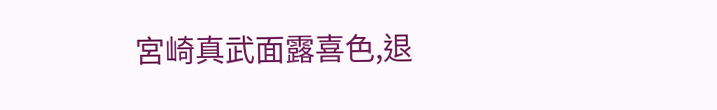宮崎真武面露喜色,退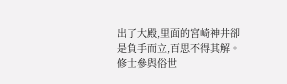出了大殿,里面的宮崎神井卻是負手而立,百思不得其解。
修士參與俗世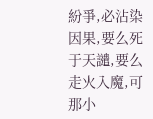紛爭,必沾染因果,要么死于天譴,要么走火入魔,可那小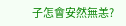子怎會安然無恙?